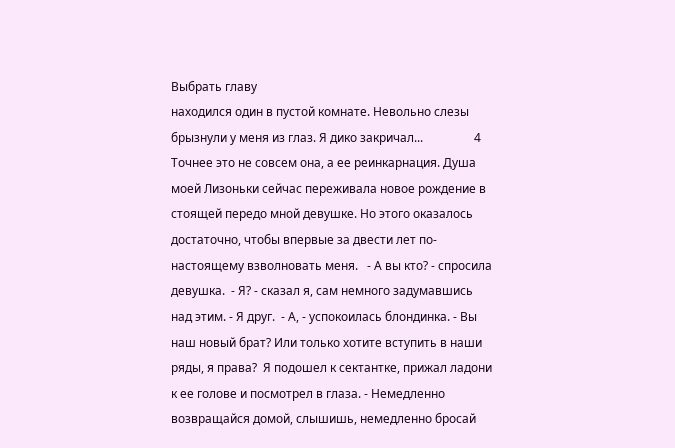Выбрать главу
находился один в пустой комнате. Невольно слезы брызнули у меня из глаз. Я дико закричал...                 4    Точнее это не совсем она, а ее реинкарнация. Душа моей Лизоньки сейчас переживала новое рождение в стоящей передо мной девушке. Но этого оказалось достаточно, чтобы впервые за двести лет по-настоящему взволновать меня.   - А вы кто? - спросила девушка.  - Я? - сказал я, сам немного задумавшись над этим. - Я друг.  - А, - успокоилась блондинка. - Вы наш новый брат? Или только хотите вступить в наши ряды, я права?  Я подошел к сектантке, прижал ладони к ее голове и посмотрел в глаза. - Немедленно возвращайся домой, слышишь, немедленно бросай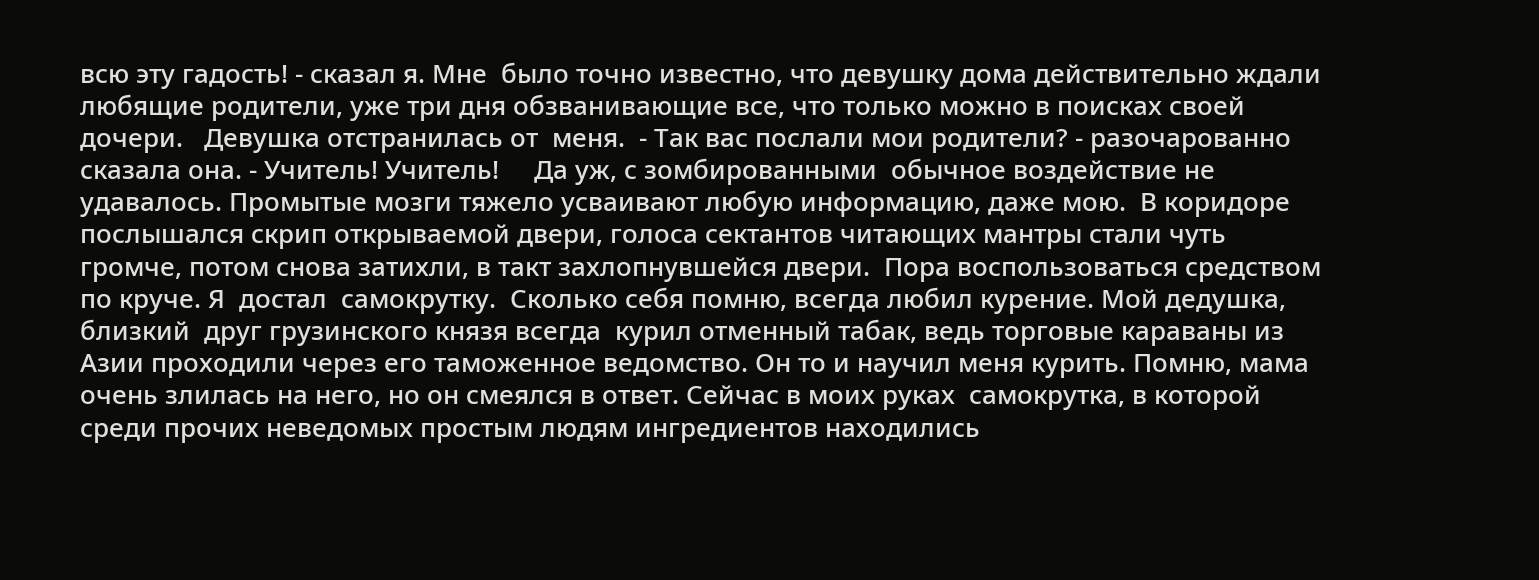всю эту гадость! - сказал я. Мне  было точно известно, что девушку дома действительно ждали любящие родители, уже три дня обзванивающие все, что только можно в поисках своей дочери.   Девушка отстранилась от  меня.  - Так вас послали мои родители? - разочарованно сказала она. - Учитель! Учитель!     Да уж, с зомбированными  обычное воздействие не удавалось. Промытые мозги тяжело усваивают любую информацию, даже мою.  В коридоре послышался скрип открываемой двери, голоса сектантов читающих мантры стали чуть громче, потом снова затихли, в такт захлопнувшейся двери.  Пора воспользоваться средством по круче. Я  достал  самокрутку.  Сколько себя помню, всегда любил курение. Мой дедушка, близкий  друг грузинского князя всегда  курил отменный табак, ведь торговые караваны из Азии проходили через его таможенное ведомство. Он то и научил меня курить. Помню, мама очень злилась на него, но он смеялся в ответ. Сейчас в моих руках  самокрутка, в которой среди прочих неведомых простым людям ингредиентов находились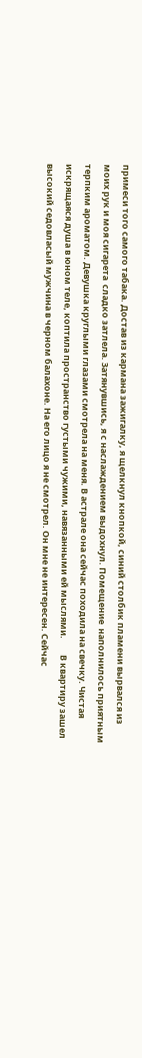примеси того самого табака. Достав из кармана зажигалку, я щелкнул кнопкой, синий столбик пламени вырвался из моих рук и моя сигарета  сладко затлела. Затянувшись, я с наслаждением выдохнул. Помещение  наполнилось приятным терпким ароматом. Девушка круглыми глазами смотрела на меня. В астрале она сейчас походила на свечку. Чистая искрящаяся душа в юном теле, коптила пространство густыми чужими, навязанными ей мыслями.        В квартиру зашел высокий седовласый мужчина в черном балахоне. На его лицо я не смотрел. Он мне не интересен. Сейчас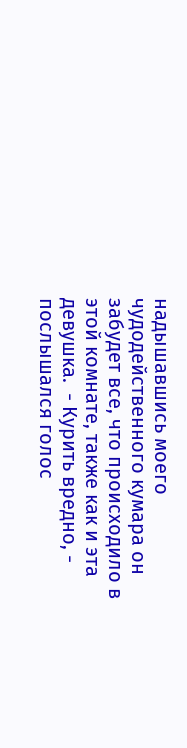надышавшись моего чудодейственного кумара он забудет все, что происходило в этой комнате, также как и эта девушка.  - Курить вредно, - послышался голос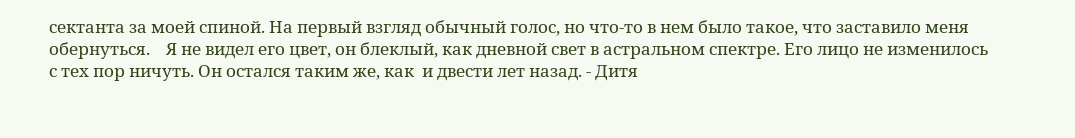сектанта за моей спиной. На первый взгляд обычный голос, но что-то в нем было такое, что заставило меня обернуться.    Я не видел его цвет, он блеклый, как дневной свет в астральном спектре. Его лицо не изменилось с тех пор ничуть. Он остался таким же, как  и двести лет назад. - Дитя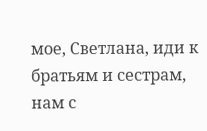мое, Светлана, иди к братьям и сестрам, нам с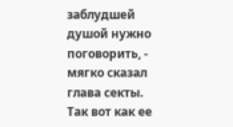заблудшей душой нужно поговорить, - мягко сказал глава секты.     Так вот как ее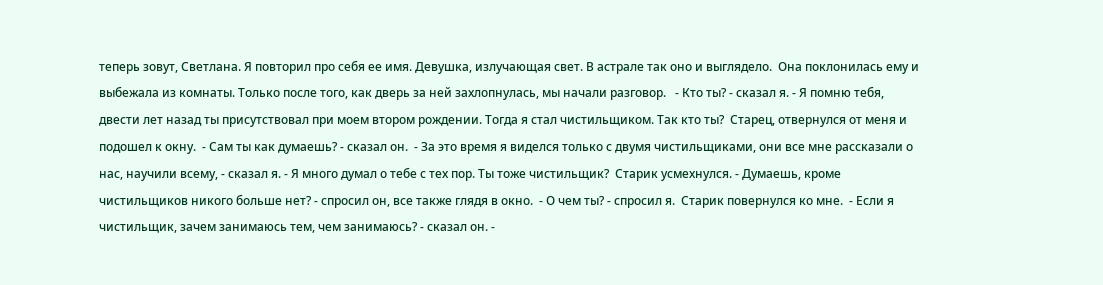теперь зовут, Светлана. Я повторил про себя ее имя. Девушка, излучающая свет. В астрале так оно и выглядело.  Она поклонилась ему и выбежала из комнаты. Только после того, как дверь за ней захлопнулась, мы начали разговор.   - Кто ты? - сказал я. - Я помню тебя, двести лет назад ты присутствовал при моем втором рождении. Тогда я стал чистильщиком. Так кто ты?  Старец, отвернулся от меня и подошел к окну.  - Сам ты как думаешь? - сказал он.  - За это время я виделся только с двумя чистильщиками, они все мне рассказали о нас, научили всему, - сказал я. - Я много думал о тебе с тех пор. Ты тоже чистильщик?  Старик усмехнулся. - Думаешь, кроме чистильщиков никого больше нет? - спросил он, все также глядя в окно.  - О чем ты? - спросил я.  Старик повернулся ко мне.  - Если я чистильщик, зачем занимаюсь тем, чем занимаюсь? - сказал он. -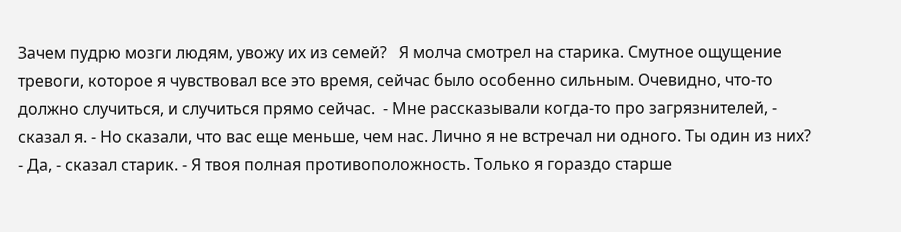Зачем пудрю мозги людям, увожу их из семей?   Я молча смотрел на старика. Смутное ощущение тревоги, которое я чувствовал все это время, сейчас было особенно сильным. Очевидно, что-то должно случиться, и случиться прямо сейчас.  - Мне рассказывали когда-то про загрязнителей, - сказал я. - Но сказали, что вас еще меньше, чем нас. Лично я не встречал ни одного. Ты один из них?  - Да, - сказал старик. - Я твоя полная противоположность. Только я гораздо старше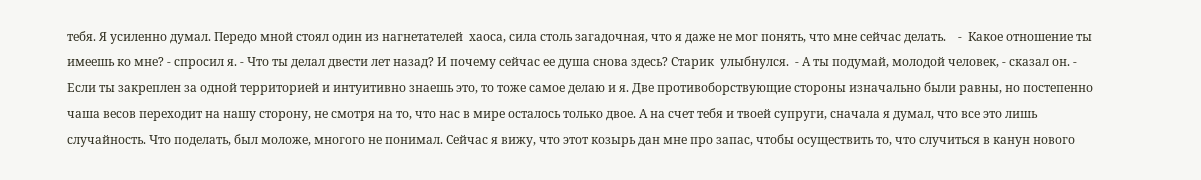тебя. Я усиленно думал. Передо мной стоял один из нагнетателей  хаоса, сила столь загадочная, что я даже не мог понять, что мне сейчас делать.    -  Какое отношение ты имеешь ко мне? - спросил я. - Что ты делал двести лет назад? И почему сейчас ее душа снова здесь? Старик  улыбнулся.  - А ты подумай, молодой человек, - сказал он. - Если ты закреплен за одной территорией и интуитивно знаешь это, то тоже самое делаю и я. Две противоборствующие стороны изначально были равны, но постепенно чаша весов переходит на нашу сторону, не смотря на то, что нас в мире осталось только двое. А на счет тебя и твоей супруги, сначала я думал, что все это лишь случайность. Что поделать, был моложе, многого не понимал. Сейчас я вижу, что этот козырь дан мне про запас, чтобы осуществить то, что случиться в канун нового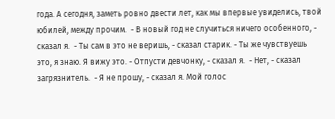года. А сегодня, заметь ровно двести лет, как мы впервые увиделись, твой юбилей, между прочим.  - В новый год не случиться ничего особенного, - сказал я.  - Ты сам в это не веришь, - сказал старик. - Ты же чувствуешь это, я знаю. Я вижу это. - Отпусти девчонку, - сказал я.  - Нет, - сказал загрязнитель.  - Я не прошу, - сказал я. Мой голос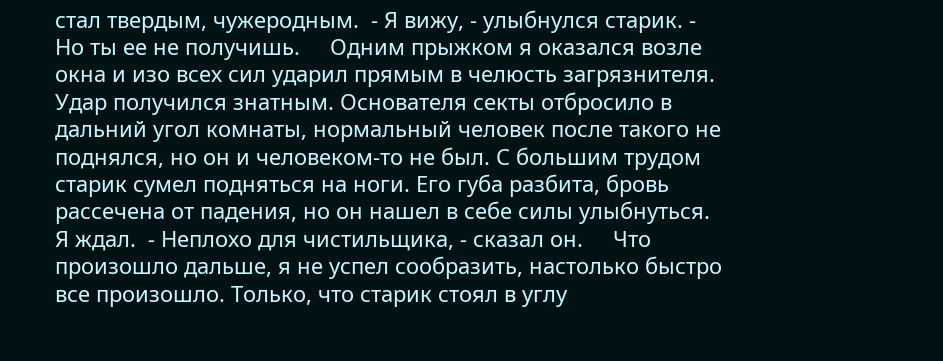стал твердым, чужеродным.  - Я вижу, - улыбнулся старик. - Но ты ее не получишь.     Одним прыжком я оказался возле окна и изо всех сил ударил прямым в челюсть загрязнителя. Удар получился знатным. Основателя секты отбросило в дальний угол комнаты, нормальный человек после такого не поднялся, но он и человеком-то не был. С большим трудом старик сумел подняться на ноги. Его губа разбита, бровь рассечена от падения, но он нашел в себе силы улыбнуться.   Я ждал.  - Неплохо для чистильщика, - сказал он.     Что произошло дальше, я не успел сообразить, настолько быстро все произошло. Только, что старик стоял в углу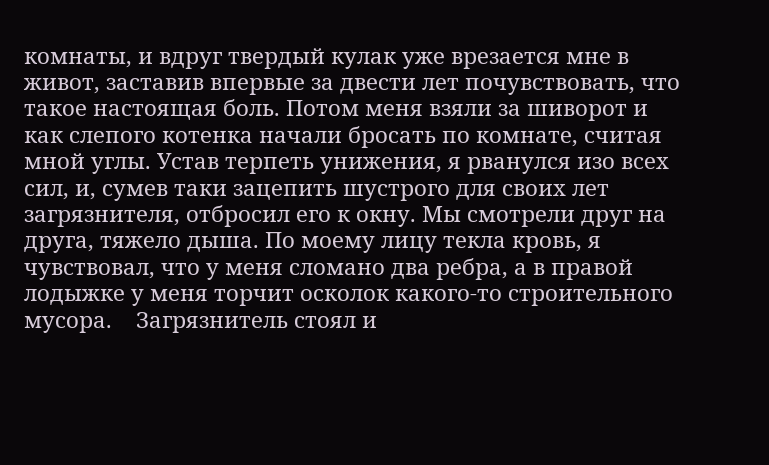комнаты, и вдруг твердый кулак уже врезается мне в живот, заставив впервые за двести лет почувствовать, что такое настоящая боль. Потом меня взяли за шиворот и как слепого котенка начали бросать по комнате, считая мной углы. Устав терпеть унижения, я рванулся изо всех сил, и, сумев таки зацепить шустрого для своих лет загрязнителя, отбросил его к окну. Мы смотрели друг на друга, тяжело дыша. По моему лицу текла кровь, я чувствовал, что у меня сломано два ребра, а в правой лодыжке у меня торчит осколок какого-то строительного мусора.    Загрязнитель стоял и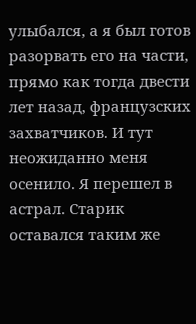улыбался, а я был готов разорвать его на части, прямо как тогда двести лет назад, французских захватчиков. И тут неожиданно меня осенило. Я перешел в астрал. Старик оставался таким же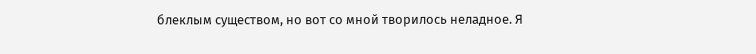блеклым существом, но вот со мной творилось неладное. Я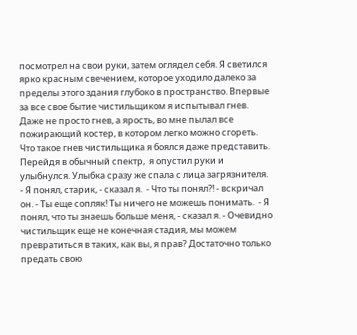посмотрел на свои руки, затем оглядел себя. Я светился ярко красным свечением, которое уходило далеко за пределы этого здания глубоко в пространство. Впервые за все свое бытие чистильщиком я испытывал гнев. Даже не просто гнев, а ярость, во мне пылал все пожирающий костер, в котором легко можно сгореть. Что такое гнев чистильщика я боялся даже представить. Перейдя в обычный спектр,  я опустил руки и улыбнулся. Улыбка сразу же спала с лица загрязнителя.  - Я понял, старик, - сказал я.  - Что ты понял?! - вскричал он. - Ты еще сопляк! Ты ничего не можешь понимать.  - Я понял, что ты знаешь больше меня, - сказал я. - Очевидно чистильщик еще не конечная стадия, мы можем превратиться в таких, как вы, я прав? Достаточно только предать свою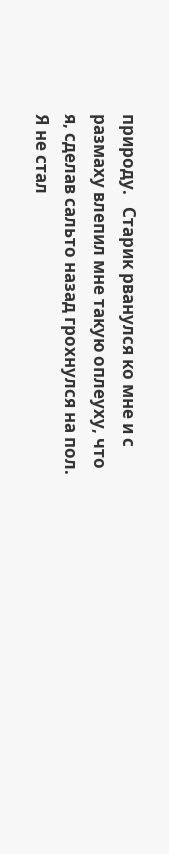природу.   Старик рванулся ко мне и с размаху влепил мне такую оплеуху, что я, сделав сальто назад грохнулся на пол. Я не стал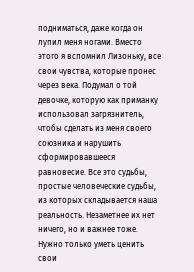подниматься, даже когда он лупил меня ногами. Вместо этого я вспомнил Лизоньку, все свои чувства, которые пронес через века. Подумал о той девочке, которую как приманку использовал загрязнитель, чтобы сделать из меня своего союзника и нарушить сформировавшееся равновесие. Все это судьбы, простые человеческие судьбы, из которых складывается наша реальность. Незаметнее их нет ничего, но и важнее тоже. Нужно только уметь ценить свои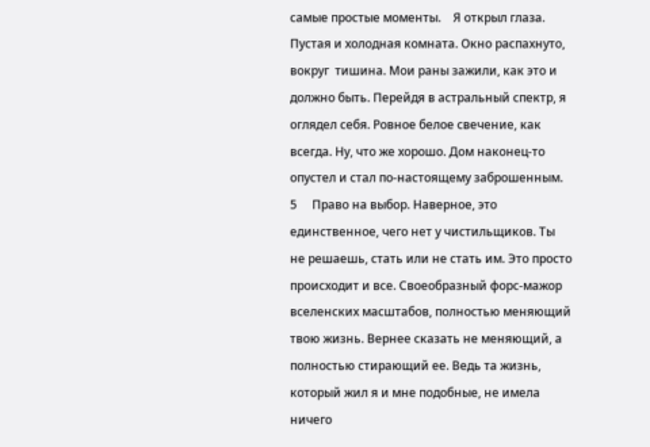самые простые моменты.    Я открыл глаза. Пустая и холодная комната. Окно распахнуто, вокруг  тишина. Мои раны зажили, как это и должно быть. Перейдя в астральный спектр, я оглядел себя. Ровное белое свечение, как  всегда. Ну, что же хорошо. Дом наконец-то опустел и стал по-настоящему заброшенным.                   5     Право на выбор. Наверное, это единственное, чего нет у чистильщиков. Ты не решаешь, стать или не стать им. Это просто происходит и все. Своеобразный форс-мажор вселенских масштабов, полностью меняющий твою жизнь. Вернее сказать не меняющий, а полностью стирающий ее. Ведь та жизнь, который жил я и мне подобные, не имела ничего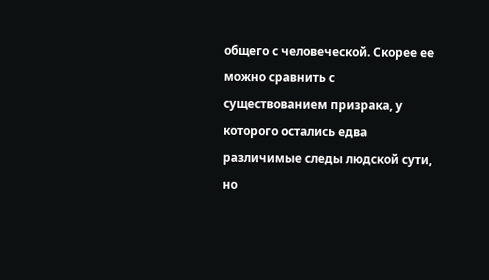общего с человеческой. Скорее ее  можно сравнить с существованием призрака, у которого остались едва различимые следы людской сути, но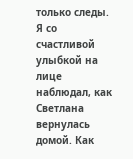только следы.      Я со счастливой улыбкой на лице  наблюдал, как Светлана вернулась домой. Как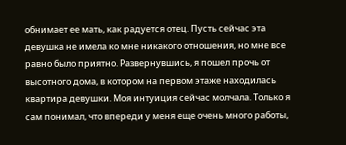обнимает ее мать, как радуется отец. Пусть сейчас эта девушка не имела ко мне никакого отношения, но мне все равно было приятно. Развернувшись, я пошел прочь от высотного дома, в котором на первом этаже находилась квартира девушки. Моя интуиция сейчас молчала. Только я сам понимал, что впереди у меня еще очень много работы,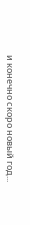и конечно скоро новый год...